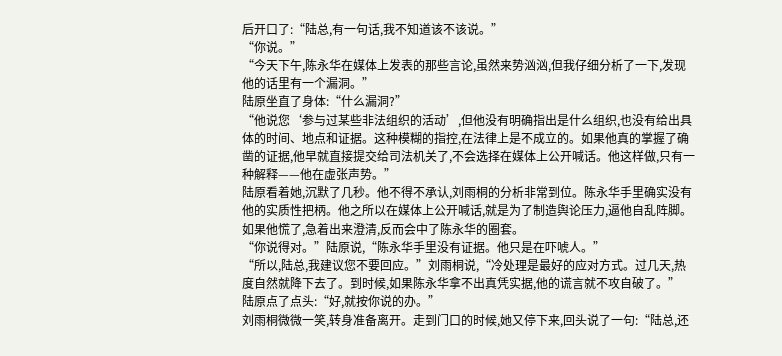后开口了:“陆总,有一句话,我不知道该不该说。”
“你说。”
“今天下午,陈永华在媒体上发表的那些言论,虽然来势汹汹,但我仔细分析了一下,发现他的话里有一个漏洞。”
陆原坐直了身体:“什么漏洞?”
“他说您‘参与过某些非法组织的活动’,但他没有明确指出是什么组织,也没有给出具体的时间、地点和证据。这种模糊的指控,在法律上是不成立的。如果他真的掌握了确凿的证据,他早就直接提交给司法机关了,不会选择在媒体上公开喊话。他这样做,只有一种解释——他在虚张声势。”
陆原看着她,沉默了几秒。他不得不承认,刘雨桐的分析非常到位。陈永华手里确实没有他的实质性把柄。他之所以在媒体上公开喊话,就是为了制造舆论压力,逼他自乱阵脚。如果他慌了,急着出来澄清,反而会中了陈永华的圈套。
“你说得对。”陆原说,“陈永华手里没有证据。他只是在吓唬人。”
“所以,陆总,我建议您不要回应。”刘雨桐说,“冷处理是最好的应对方式。过几天,热度自然就降下去了。到时候,如果陈永华拿不出真凭实据,他的谎言就不攻自破了。”
陆原点了点头:“好,就按你说的办。”
刘雨桐微微一笑,转身准备离开。走到门口的时候,她又停下来,回头说了一句:“陆总,还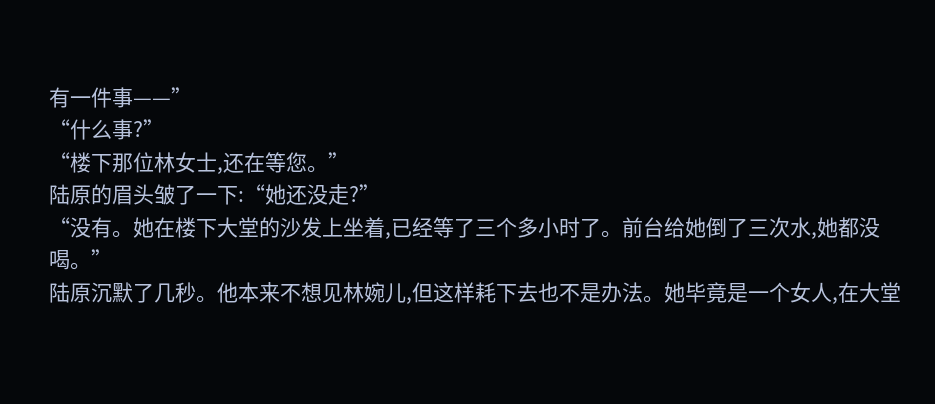有一件事——”
“什么事?”
“楼下那位林女士,还在等您。”
陆原的眉头皱了一下:“她还没走?”
“没有。她在楼下大堂的沙发上坐着,已经等了三个多小时了。前台给她倒了三次水,她都没喝。”
陆原沉默了几秒。他本来不想见林婉儿,但这样耗下去也不是办法。她毕竟是一个女人,在大堂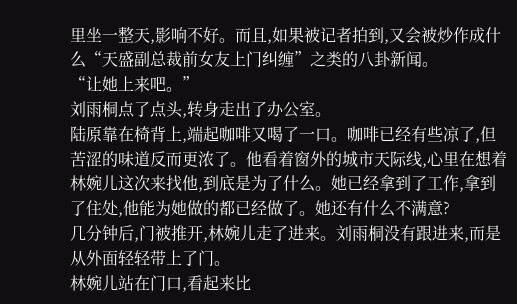里坐一整天,影响不好。而且,如果被记者拍到,又会被炒作成什么“天盛副总裁前女友上门纠缠”之类的八卦新闻。
“让她上来吧。”
刘雨桐点了点头,转身走出了办公室。
陆原靠在椅背上,端起咖啡又喝了一口。咖啡已经有些凉了,但苦涩的味道反而更浓了。他看着窗外的城市天际线,心里在想着林婉儿这次来找他,到底是为了什么。她已经拿到了工作,拿到了住处,他能为她做的都已经做了。她还有什么不满意?
几分钟后,门被推开,林婉儿走了进来。刘雨桐没有跟进来,而是从外面轻轻带上了门。
林婉儿站在门口,看起来比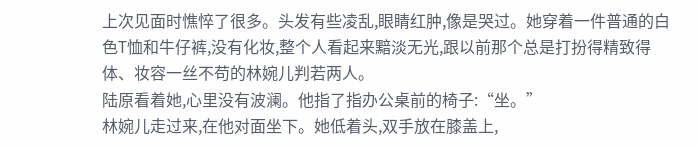上次见面时憔悴了很多。头发有些凌乱,眼睛红肿,像是哭过。她穿着一件普通的白色T恤和牛仔裤,没有化妆,整个人看起来黯淡无光,跟以前那个总是打扮得精致得体、妆容一丝不苟的林婉儿判若两人。
陆原看着她,心里没有波澜。他指了指办公桌前的椅子:“坐。”
林婉儿走过来,在他对面坐下。她低着头,双手放在膝盖上,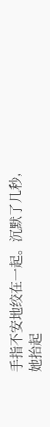手指不安地绞在一起。沉默了几秒,她抬起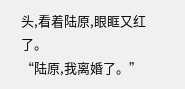头,看着陆原,眼眶又红了。
“陆原,我离婚了。”